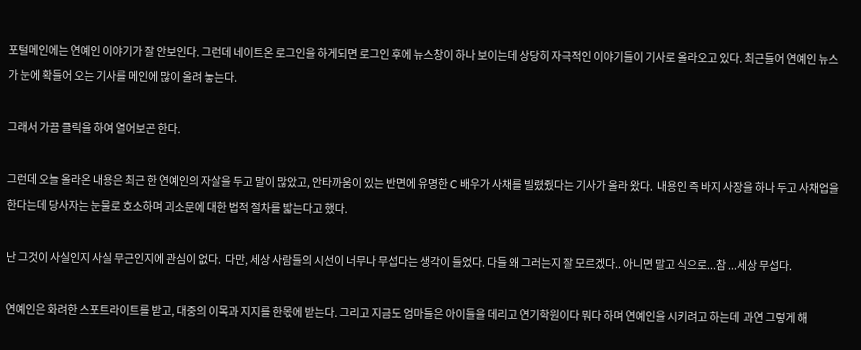포털메인에는 연예인 이야기가 잘 안보인다. 그런데 네이트온 로그인을 하게되면 로그인 후에 뉴스창이 하나 보이는데 상당히 자극적인 이야기들이 기사로 올라오고 있다. 최근들어 연예인 뉴스가 눈에 확들어 오는 기사를 메인에 많이 올려 놓는다.

그래서 가끔 클릭을 하여 열어보곤 한다.

그런데 오늘 올라온 내용은 최근 한 연예인의 자살을 두고 말이 많았고, 안타까움이 있는 반면에 유명한 C 배우가 사채를 빌렸줬다는 기사가 올라 왔다.  내용인 즉 바지 사장을 하나 두고 사채업을 한다는데 당사자는 눈물로 호소하며 괴소문에 대한 법적 절차를 밟는다고 했다.

난 그것이 사실인지 사실 무근인지에 관심이 없다.  다만, 세상 사람들의 시선이 너무나 무섭다는 생각이 들었다. 다들 왜 그러는지 잘 모르겠다.. 아니면 말고 식으로...참 ...세상 무섭다.

연예인은 화려한 스포트라이트를 받고, 대중의 이목과 지지를 한몫에 받는다. 그리고 지금도 엄마들은 아이들을 데리고 연기학원이다 뭐다 하며 연예인을 시키려고 하는데  과연 그렇게 해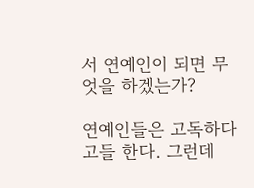서 연예인이 되면 무엇을 하겠는가?

연예인들은 고독하다고들 한다. 그런데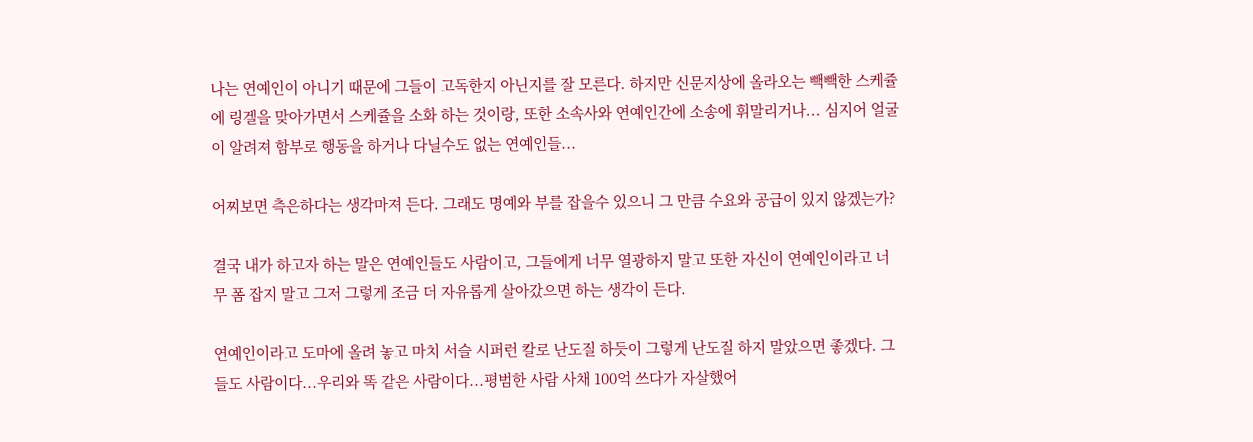나는 연예인이 아니기 때문에 그들이 고독한지 아닌지를 잘 모른다. 하지만 신문지상에 올라오는 빽빽한 스케쥴에 링겔을 맞아가면서 스케쥴을 소화 하는 것이랑, 또한 소속사와 연예인간에 소송에 휘말리거나... 심지어 얼굴이 알려져 함부로 행동을 하거나 다닐수도 없는 연예인들...

어찌보면 측은하다는 생각마져 든다. 그래도 명예와 부를 잡을수 있으니 그 만큼 수요와 공급이 있지 않겠는가?

결국 내가 하고자 하는 말은 연예인들도 사람이고, 그들에게 너무 열광하지 말고 또한 자신이 연예인이라고 너무 폼 잡지 말고 그저 그렇게 조금 더 자유롭게 살아갔으면 하는 생각이 든다.

연예인이라고 도마에 올려 놓고 마치 서슬 시퍼런 칼로 난도질 하듯이 그렇게 난도질 하지 말았으면 좋겠다. 그들도 사람이다...우리와 똑 같은 사람이다...평범한 사람 사채 100억 쓰다가 자살했어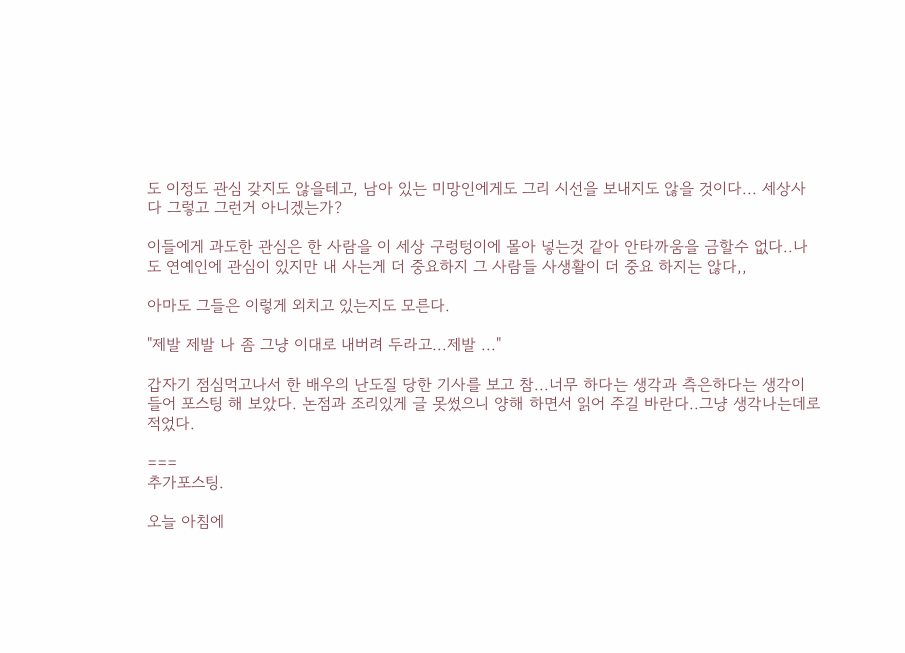도 이정도 관심 갖지도 않을테고, 남아 있는 미망인에게도 그리 시선을 보내지도 않을 것이다... 세상사 다 그렇고 그런거 아니겠는가?

이들에게 과도한 관심은 한 사람을 이 세상 구렁텅이에 몰아 넣는것 같아 안타까움을 금할수 없다..나도 연예인에 관심이 있지만 내 사는게 더 중요하지 그 사람들 사생활이 더 중요 하지는 않다,,

아마도 그들은 이렇게 외치고 있는지도 모른다.

"제발 제발 나 좀 그냥 이대로 내버려 두라고...제발 ..."

갑자기 점심먹고나서 한 배우의 난도질 당한 기사를 보고 참...너무 하다는 생각과 측은하다는 생각이 들어 포스팅 해 보았다. 논점과 조리있게 글 못썼으니 양해 하면서 읽어 주길 바란다..그냥 생각나는데로 적었다.

===
추가포스팅.

오늘 아침에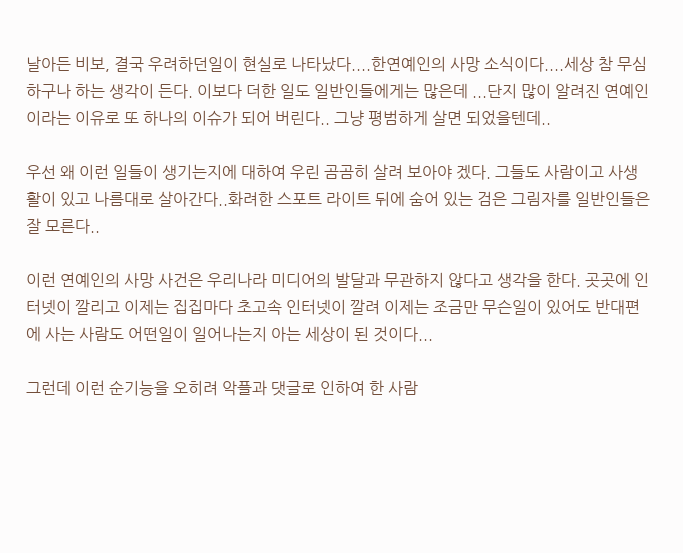날아든 비보, 결국 우려하던일이 현실로 나타났다....한연예인의 사망 소식이다....세상 참 무심하구나 하는 생각이 든다. 이보다 더한 일도 일반인들에게는 많은데 ...단지 많이 알려진 연예인이라는 이유로 또 하나의 이슈가 되어 버린다.. 그냥 평범하게 살면 되었을텐데..

우선 왜 이런 일들이 생기는지에 대하여 우린 곰곰히 살려 보아야 겠다. 그들도 사람이고 사생활이 있고 나름대로 살아간다..화려한 스포트 라이트 뒤에 숨어 있는 검은 그림자를 일반인들은 잘 모른다..

이런 연예인의 사망 사건은 우리나라 미디어의 발달과 무관하지 않다고 생각을 한다. 곳곳에 인터넷이 깔리고 이제는 집집마다 초고속 인터넷이 깔려 이제는 조금만 무슨일이 있어도 반대편에 사는 사람도 어떤일이 일어나는지 아는 세상이 된 것이다...

그런데 이런 순기능을 오히려 악플과 댓글로 인하여 한 사람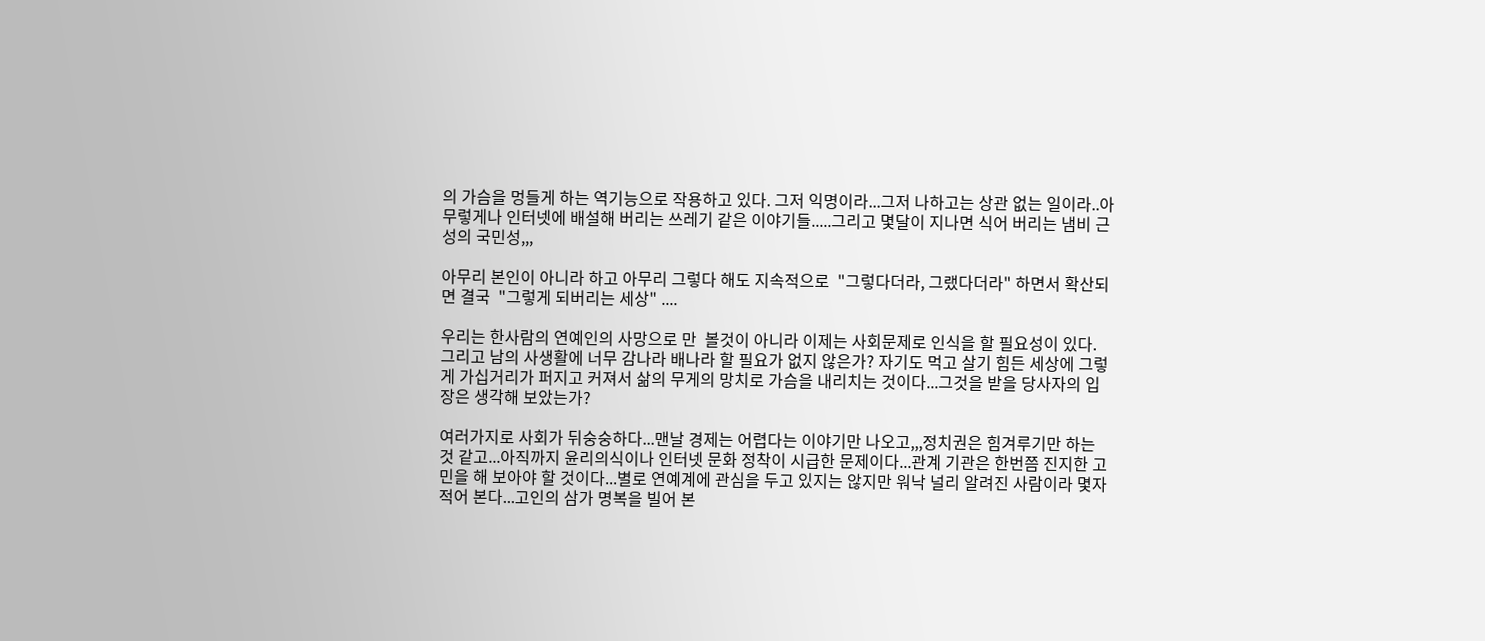의 가슴을 멍들게 하는 역기능으로 작용하고 있다. 그저 익명이라...그저 나하고는 상관 없는 일이라..아무렇게나 인터넷에 배설해 버리는 쓰레기 같은 이야기들.....그리고 몇달이 지나면 식어 버리는 냄비 근성의 국민성,,,

아무리 본인이 아니라 하고 아무리 그렇다 해도 지속적으로  "그렇다더라, 그랬다더라" 하면서 확산되면 결국  "그렇게 되버리는 세상" ....

우리는 한사람의 연예인의 사망으로 만  볼것이 아니라 이제는 사회문제로 인식을 할 필요성이 있다.  그리고 남의 사생활에 너무 감나라 배나라 할 필요가 없지 않은가? 자기도 먹고 살기 힘든 세상에 그렇게 가십거리가 퍼지고 커져서 삶의 무게의 망치로 가슴을 내리치는 것이다...그것을 받을 당사자의 입장은 생각해 보았는가?

여러가지로 사회가 뒤숭숭하다...맨날 경제는 어렵다는 이야기만 나오고,,,정치권은 힘겨루기만 하는 것 같고...아직까지 윤리의식이나 인터넷 문화 정착이 시급한 문제이다...관계 기관은 한번쯤 진지한 고민을 해 보아야 할 것이다...별로 연예계에 관심을 두고 있지는 않지만 워낙 널리 알려진 사람이라 몇자 적어 본다...고인의 삼가 명복을 빌어 본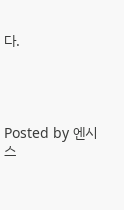다.




Posted by 엔시스